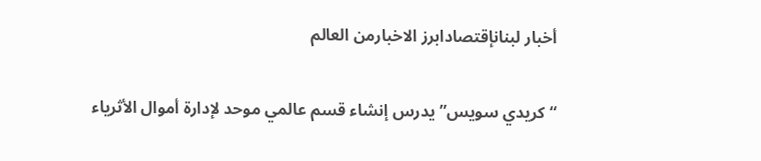أخبار لبنانإقتصادابرز الاخبارمن العالم

“كريدي سويس” يدرس إنشاء قسم عالمي موحد لإدارة أموال الأثرياء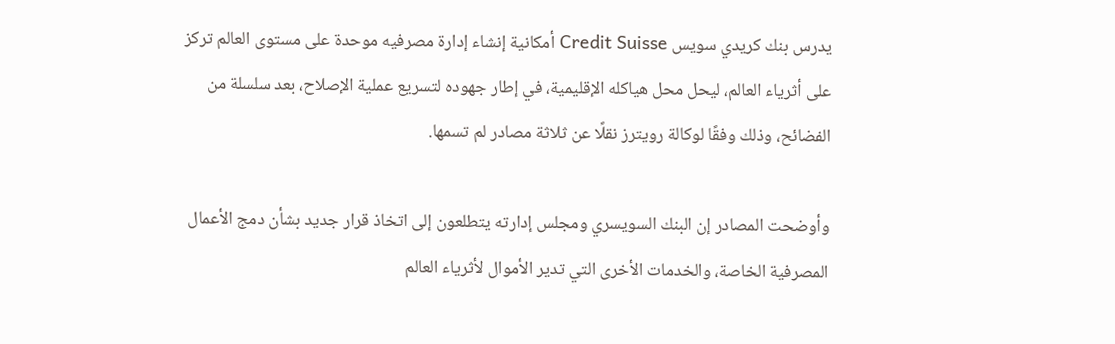يدرس بنك كريدي سويس Credit Suisse أمكانية إنشاء إدارة مصرفيه موحدة على مستوى العالم تركز على أثرياء العالم، ليحل محل هياكله الإقليمية، في إطار جهوده لتسريع عملية الإصلاح، بعد سلسلة من الفضائح، وذلك وفقًا لوكالة رويترز نقلًا عن ثلاثة مصادر لم تسمها.

وأوضحت المصادر إن البنك السويسري ومجلس إدارته يتطلعون إلى اتخاذ قرار جديد بشأن دمج الأعمال المصرفية الخاصة، والخدمات الأخرى التي تدير الأموال لأثرياء العالم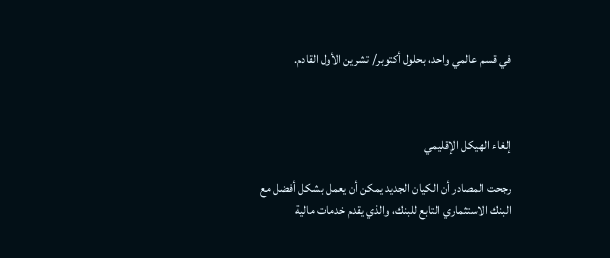في قسم عالمي واحد، بحلول أكتوبر/ تشرين الأول القادم.



إلغاء الهيكل الإقليمي

رجحت المصادر أن الكيان الجديد يمكن أن يعمل بشكل أفضل مع البنك الاستثماري التابع للبنك، والذي يقدم خدمات مالية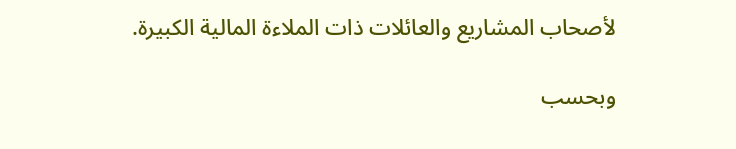لأصحاب المشاريع والعائلات ذات الملاءة المالية الكبيرة.

وبحسب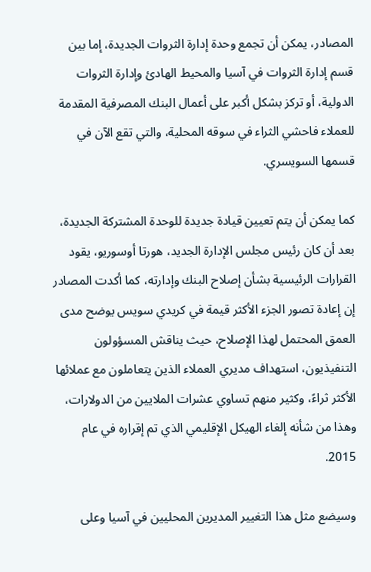المصادر، يمكن أن تجمع وحدة إدارة الثروات الجديدة، إما بين قسم إدارة الثروات في آسيا والمحيط الهادئ وإدارة الثروات الدولية، أو تركز بشكل أكبر على أعمال البنك المصرفية المقدمة للعملاء فاحشي الثراء في سوقه المحلية، والتي تقع الآن في قسمها السويسري.

كما يمكن أن يتم تعيين قيادة جديدة للوحدة المشتركة الجديدة، بعد أن كان رئيس مجلس الإدارة الجديد، هورتا أوسوريو، يقود القرارات الرئيسية بشأن إصلاح البنك وإدارته، كما أكدت المصادر إن إعادة تصور الجزء الأكثر قيمة في كريدي سويس يوضح مدى العمق المحتمل لهذا الإصلاح، حيث يناقش المسؤولون التنفيذيون، استهداف مديري العملاء الذين يتعاملون مع عملائها الأكثر ثراءً، وكثير منهم تساوي عشرات الملايين من الدولارات، وهذا من شأنه إلغاء الهيكل الإقليمي الذي تم إقراره في عام 2015.

وسيضع مثل هذا التغيير المديرين المحليين في آسيا وعلى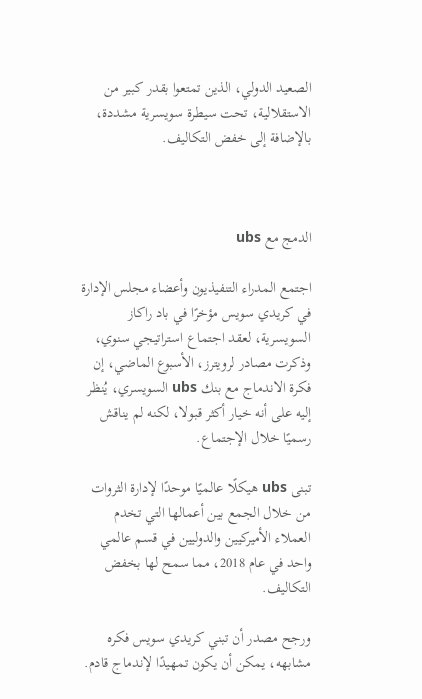الصعيد الدولي، الذين تمتعوا بقدر كبير من الاستقلالية، تحت سيطرة سويسرية مشددة، بالإضافة إلى خفض التكاليف.



الدمج مع ubs

اجتمع المدراء التنفيذيون وأعضاء مجلس الإدارة في كريدي سويس مؤخرًا في باد راكاز السويسرية، لعقد اجتماع استراتيجي سنوي، وذكرت مصادر لرويترز، الأسبوع الماضي، إن فكرة الاندماج مع بنك ubs السويسري، يُنظر إليه على أنه خيار أكثر قبولا، لكنه لم يناقش رسميًا خلال الإجتماع.

تبنى ubs هيكلًا عالميًا موحدًا لإدارة الثروات من خلال الجمع بين أعمالها التي تخدم العملاء الأميركيين والدوليين في قسم عالمي واحد في عام 2018، مما سمح لها بخفض التكاليف.

ورجح مصدر أن تبني كريدي سويس فكره مشابهه، يمكن أن يكون تمهيدًا لإندماج قادم.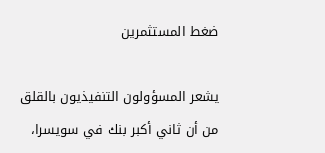ضغط المستثمرين

يشعر المسؤولون التنفيذيون بالقلق من أن ثاني أكبر بنك في سويسرا،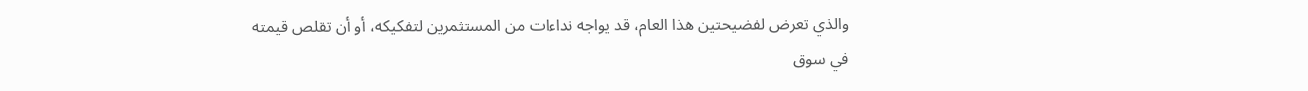والذي تعرض لفضيحتين هذا العام، قد يواجه نداءات من المستثمرين لتفكيكه، أو أن تقلص قيمته في سوق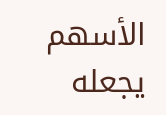الأسهم يجعله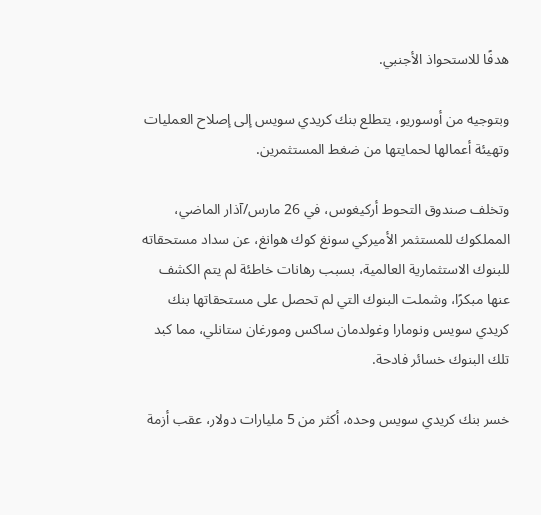هدفًا للاستحواذ الأجنبي.

وبتوجيه من أوسوريو، يتطلع بنك كريدي سويس إلى إصلاح العمليات وتهيئة أعمالها لحمايتها من ضغط المستثمرين.

وتخلف صندوق التحوط أركيغوس، في 26 مارس/آذار الماضي، المملكوك للمستثمر الأميركي سونغ كوك هوانغ، عن سداد مستحقاته للبنوك الاستثمارية العالمية، بسبب رهانات خاطئة لم يتم الكشف عنها مبكرًا، وشملت البنوك التي لم تحصل على مستحقاتها بنك كريدي سويس ونومارا وغولدمان ساكس ومورغان ستانلي، مما كبد تلك البنوك خسائر فادحة.

خسر بنك كريدي سويس وحده، أكثر من 5 مليارات دولار، عقب أزمة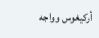أركيغوس وواجه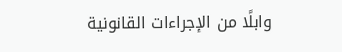وابلًا من الإجراءات القانونية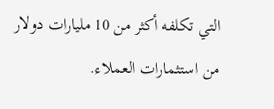التي تكلفه أكثر من 10 مليارات دولار من استثمارات العملاء.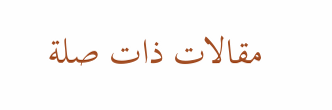مقالات ذات صلة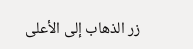زر الذهاب إلى الأعلى